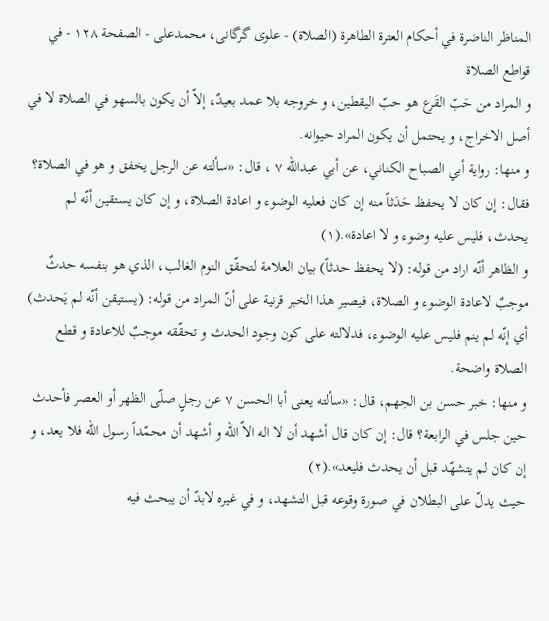المناظر الناضرة في أحکام العترة الطاهرة (الصلاة) - علوی گرگانی، محمدعلی - الصفحة ١٢٨ - في قواطع الصلاة
و المراد من حَبّ القَرع هو حبّ اليقطين، و خروجه بلا عمد بعيدٌ، إلاّ أن يكون بالسهو في الصلاة لا في أصل الاخراج، و يحتمل أن يكون المراد حيوانه.
و منها: رواية أبي الصباح الكناني، عن أبي عبداللّه ٧ ، قال: «سألته عن الرجل يخفق و هو في الصلاة؟ فقال: إن كان لا يحفظ حَدَثاً منه إن كان فعليه الوضوء و اعادة الصلاة، و إن كان يستقين أنّه لم يحدث، فليس عليه وضوء و لا اعادة».(١)
و الظاهر أنّه اراد من قوله: (لا يحفظ حدثاً) بيان العلامة لتحقّق النوم الغالب، الذي هو بنفسه حدثٌ موجبٌ لاعادة الوضوء و الصلاة، فيصير هذا الخبر قرنية على أنّ المراد من قوله: (يستيقن أنّه لم يَحدث) أي إنّه لم ينم فليس عليه الوضوء، فدلالته على كون وجود الحدث و تحقّقه موجبٌ للاعادة و قطع الصلاة واضحة.
و منها: خبر حسن بن الجهم، قال: «سألته يعنى أبا الحسن ٧ عن رجلٍ صلّى الظهر أو العصر فأحدث حين جلس في الرابعة؟ قال: إن كان قال أشهد أن لا اله الاّ اللّه و أشهد أن محمّداً رسول اللّه فلا يعد، و إن كان لم يتشهّد قبل أن يحدث فليعد».(٢)
حيث يدلّ على البطلان في صورة وقوعه قبل التشهد، و في غيره لابدّ أن يبحث فيه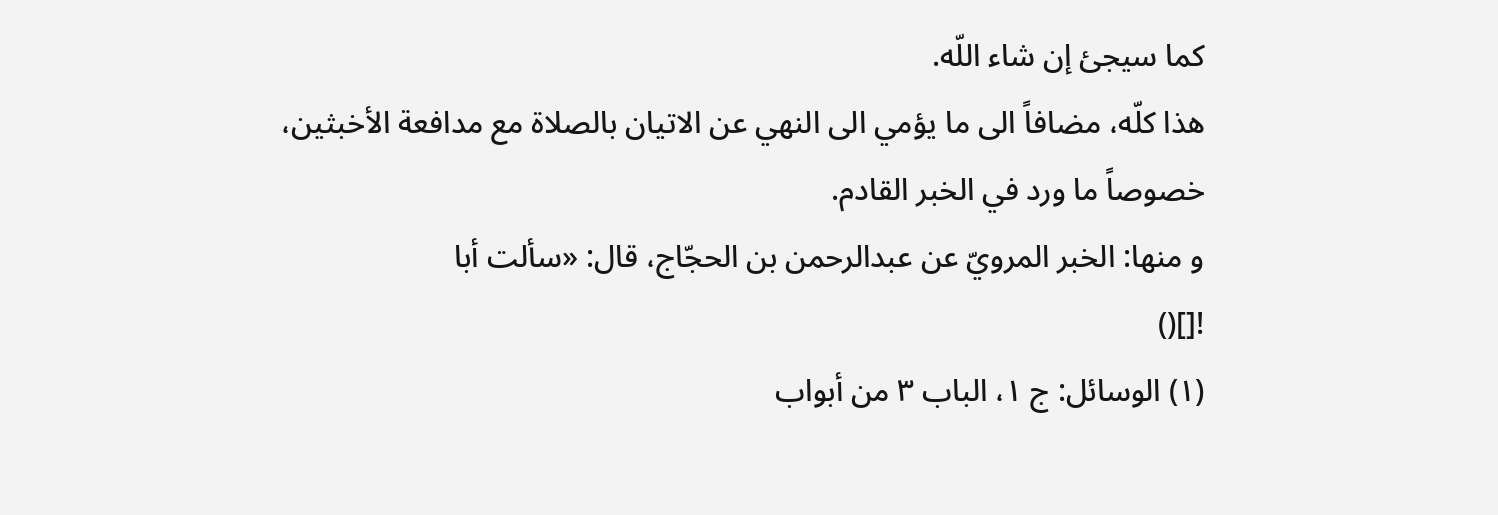كما سيجئ إن شاء اللّه.
هذا كلّه، مضافاً الى ما يؤمي الى النهي عن الاتيان بالصلاة مع مدافعة الأخبثين، خصوصاً ما ورد في الخبر القادم.
و منها: الخبر المرويّ عن عبدالرحمن بن الحجّاج، قال: «سألت أبا
![]()
(١) الوسائل: ج ١، الباب ٣ من أبواب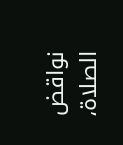نواقض الصلاة،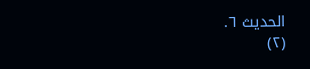الحديث ٦.
(٢)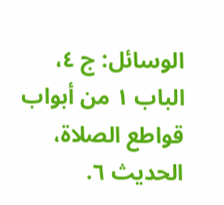الوسائل: ج ٤، الباب ١ من أبواب قواطع الصلاة، الحديث ٦.